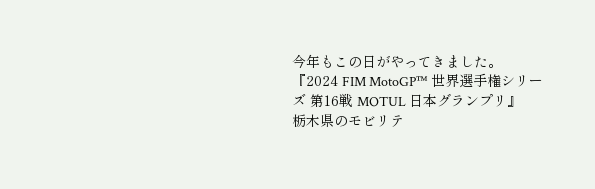今年もこの日がやってきました。
『2024 FIM MotoGP™ 世界選手権シリーズ 第16戦 MOTUL 日本グランプリ』
栃木県のモビリテ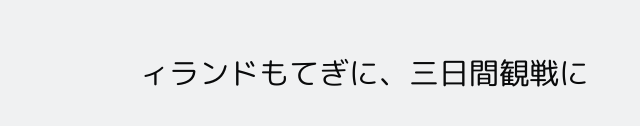ィランドもてぎに、三日間観戦に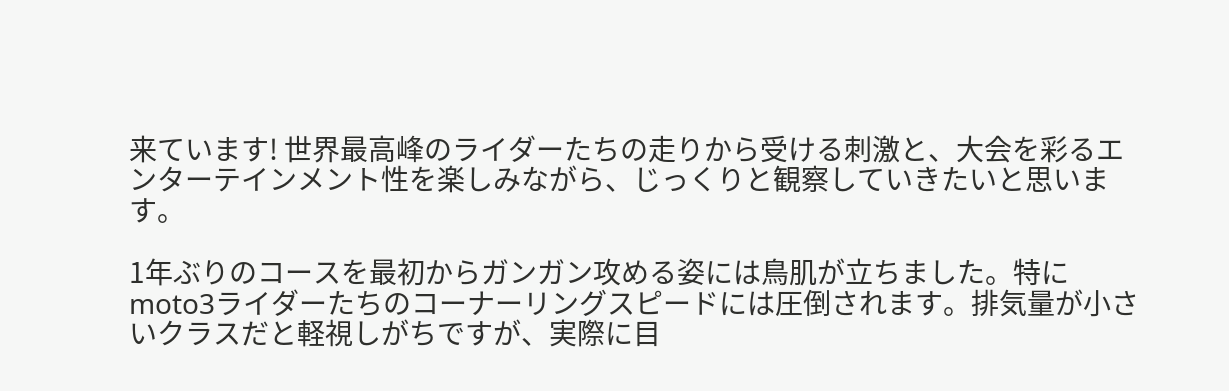来ています! 世界最高峰のライダーたちの走りから受ける刺激と、大会を彩るエンターテインメント性を楽しみながら、じっくりと観察していきたいと思います。

1年ぶりのコースを最初からガンガン攻める姿には鳥肌が立ちました。特にmoto3ライダーたちのコーナーリングスピードには圧倒されます。排気量が小さいクラスだと軽視しがちですが、実際に目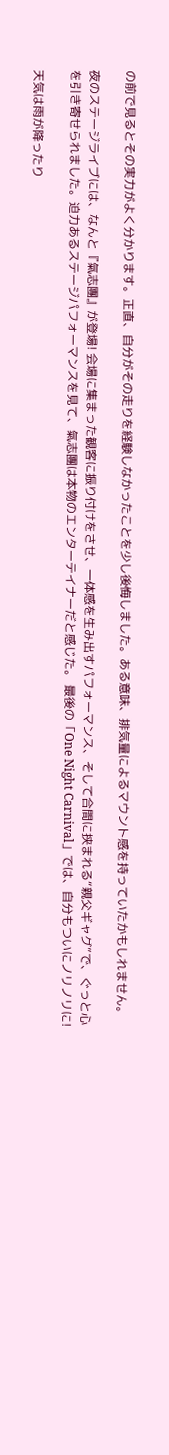の前で見るとその実力がよく分かります。正直、自分がその走りを経験しなかったことを少し後悔しました。ある意味、排気量によるマウント感を持っていたかもしれません。

夜のステージライブには、なんと『氣志團』が登場! 会場に集まった観客に振り付けをさせ、一体感を生み出すパフォーマンス、そして合間に挟まれる“親父ギャグ”で、ぐっと心を引き寄せられました。迫力あるステージパフォーマンスを見て、氣志團は本物のエンターテイナーだと感じた。 最後の「One Night Carnival」では、自分もついにノリノリに!

天気は雨が降ったり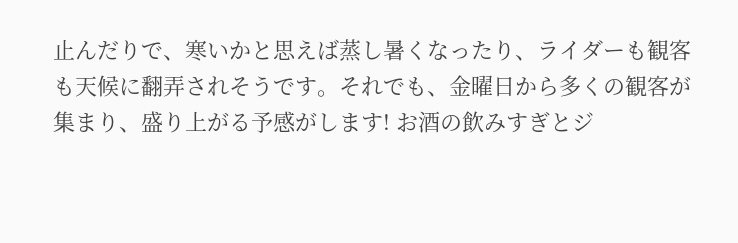止んだりで、寒いかと思えば蒸し暑くなったり、ライダーも観客も天候に翻弄されそうです。それでも、金曜日から多くの観客が集まり、盛り上がる予感がします! お酒の飲みすぎとジ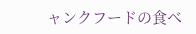ャンクフードの食べ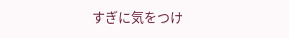すぎに気をつけ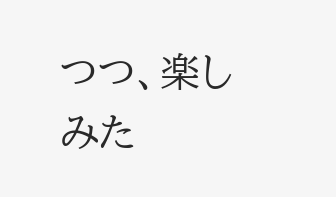つつ、楽しみた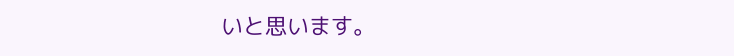いと思います。